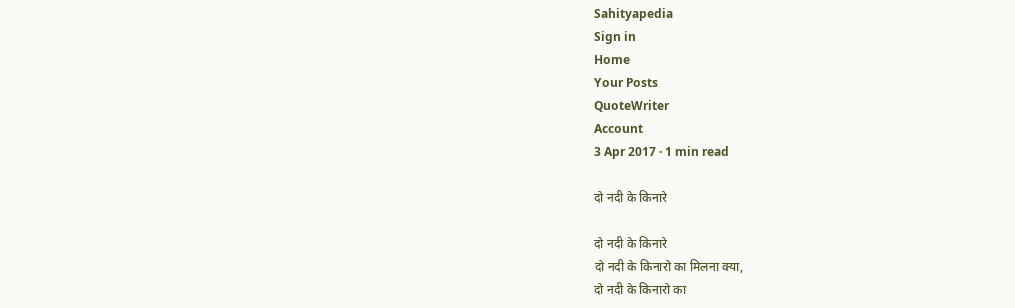Sahityapedia
Sign in
Home
Your Posts
QuoteWriter
Account
3 Apr 2017 · 1 min read

दो नदी के किनारे

दो नदी के किनारे
दो नदी के किनारो का मिलना क्या,
दो नदी के किनारो का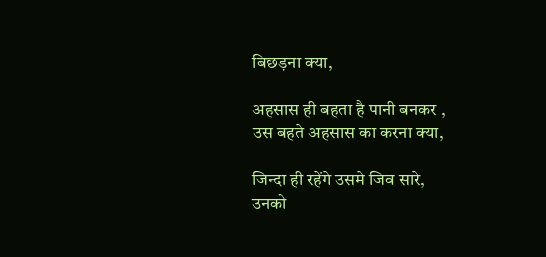बिछड़ना क्या,

अहसास ही बहता है पानी बनकर ,
उस बहते अहसास का करना क्या,

जिन्दा ही रहेंगे उसमे जिव सारे,
उनको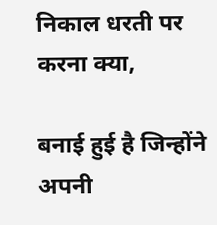निकाल धरती पर करना क्या,

बनाई हुई है जिन्होंने अपनी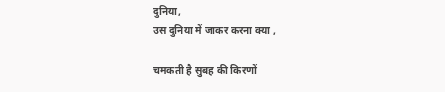दुनिया,
उस दुनिया में जाकर करना क्या ,

चमकती है सुबह की किरणों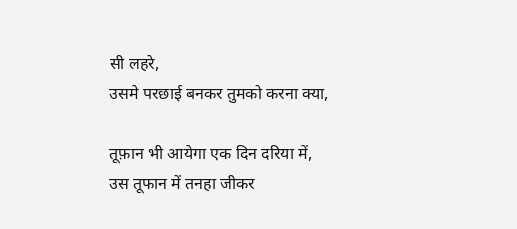सी लहरे,
उसमे परछाई बनकर तुमको करना क्या,

तूफ़ान भी आयेगा एक दिन दरिया में,
उस तूफान में तनहा जीकर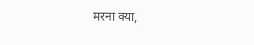मरना क्या,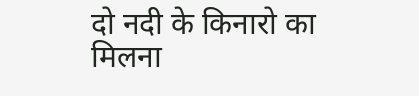दो नदी के किनारो का मिलना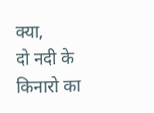क्या,
दो नदी के किनारो का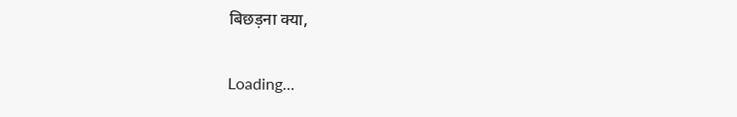बिछड़ना क्या,

Loading...